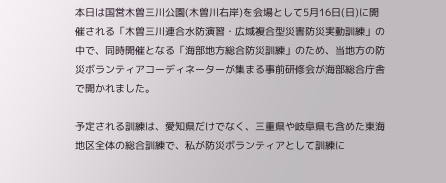本日は国営木曽三川公園(木曽川右岸)を会場として5月16日(日)に開催される「木曽三川連合水防演習・広域複合型災害防災実動訓練」の中で、同時開催となる「海部地方総合防災訓練」のため、当地方の防災ボランティアコーディネーターが集まる事前研修会が海部総合庁舎で開かれました。

予定される訓練は、愛知県だけでなく、三重県や岐阜県も含めた東海地区全体の総合訓練で、私が防災ボランティアとして訓練に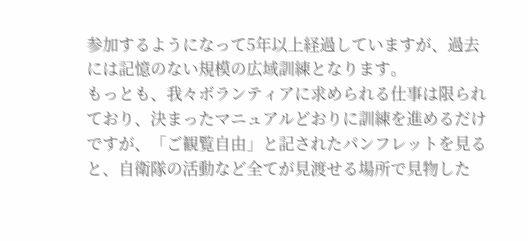参加するようになって5年以上経過していますが、過去には記憶のない規模の広域訓練となります。
もっとも、我々ボランティアに求められる仕事は限られており、決まったマニュアルどおりに訓練を進めるだけですが、「ご観覧自由」と記されたパンフレットを見ると、自衛隊の活動など全てが見渡せる場所で見物した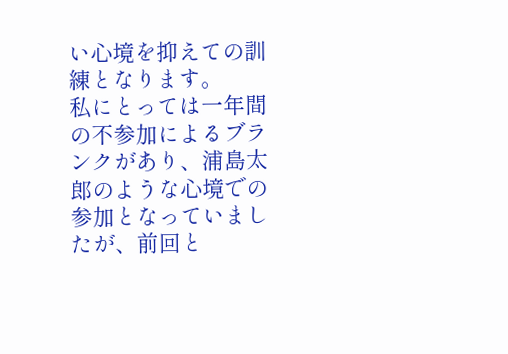い心境を抑えての訓練となります。
私にとっては一年間の不参加によるブランクがあり、浦島太郎のような心境での参加となっていましたが、前回と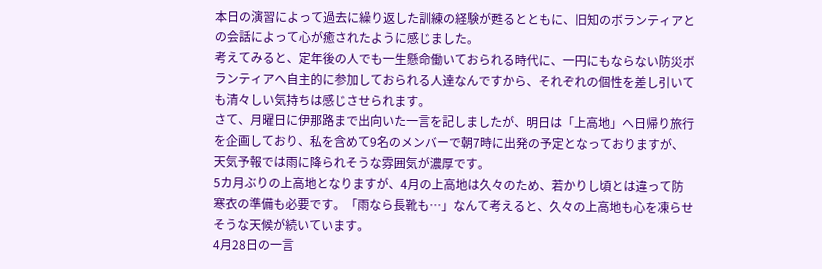本日の演習によって過去に繰り返した訓練の経験が甦るとともに、旧知のボランティアとの会話によって心が癒されたように感じました。
考えてみると、定年後の人でも一生懸命働いておられる時代に、一円にもならない防災ボランティアへ自主的に参加しておられる人達なんですから、それぞれの個性を差し引いても清々しい気持ちは感じさせられます。
さて、月曜日に伊那路まで出向いた一言を記しましたが、明日は「上高地」へ日帰り旅行を企画しており、私を含めて9名のメンバーで朝7時に出発の予定となっておりますが、天気予報では雨に降られそうな雰囲気が濃厚です。
5カ月ぶりの上高地となりますが、4月の上高地は久々のため、若かりし頃とは違って防寒衣の準備も必要です。「雨なら長靴も…」なんて考えると、久々の上高地も心を凍らせそうな天候が続いています。
4月28日の一言